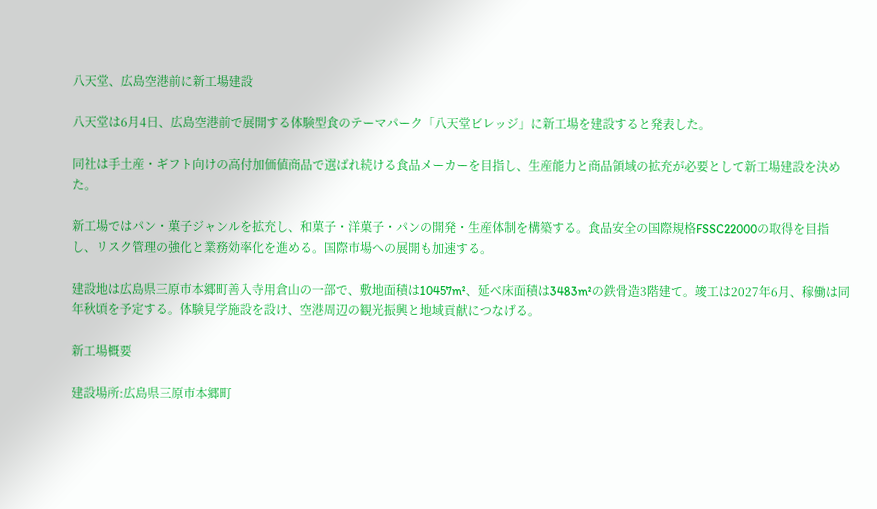八天堂、広島空港前に新工場建設

八天堂は6月4日、広島空港前で展開する体験型食のテーマパーク「八天堂ビレッジ」に新工場を建設すると発表した。

同社は手土産・ギフト向けの高付加価値商品で選ばれ続ける食品メーカーを目指し、生産能力と商品領域の拡充が必要として新工場建設を決めた。

新工場ではパン・菓子ジャンルを拡充し、和菓子・洋菓子・パンの開発・生産体制を構築する。食品安全の国際規格FSSC22000の取得を目指し、リスク管理の強化と業務効率化を進める。国際市場への展開も加速する。

建設地は広島県三原市本郷町善入寺用倉山の一部で、敷地面積は10457m²、延べ床面積は3483m²の鉄骨造3階建て。竣工は2027年6月、稼働は同年秋頃を予定する。体験見学施設を設け、空港周辺の観光振興と地域貢献につなげる。

新工場概要

建設場所:広島県三原市本郷町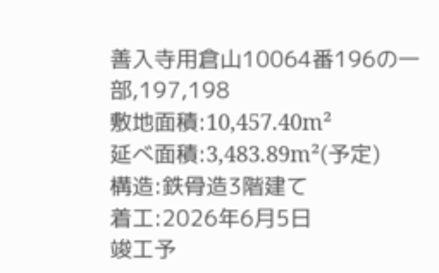善入寺用倉山10064番196の一部,197,198
敷地面積:10,457.40m²
延べ面積:3,483.89m²(予定)
構造:鉄骨造3階建て
着工:2026年6月5日
竣工予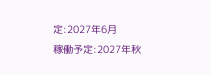定:2027年6月
稼働予定:2027年秋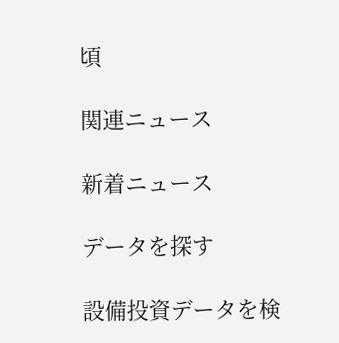頃

関連ニュース

新着ニュース

データを探す

設備投資データを検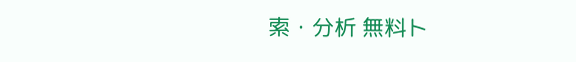索・分析 無料ト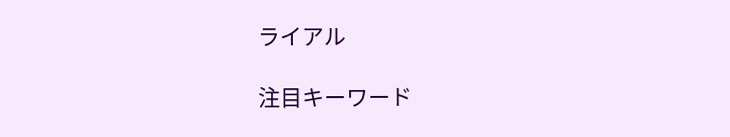ライアル

注目キーワード